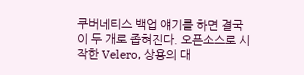쿠버네티스 백업 얘기를 하면 결국 이 두 개로 좁혀진다. 오픈소스로 시작한 Velero, 상용의 대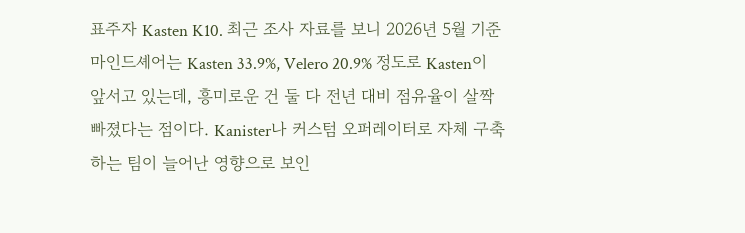표주자 Kasten K10. 최근 조사 자료를 보니 2026년 5월 기준 마인드셰어는 Kasten 33.9%, Velero 20.9% 정도로 Kasten이 앞서고 있는데, 흥미로운 건 둘 다 전년 대비 점유율이 살짝 빠졌다는 점이다. Kanister나 커스텀 오퍼레이터로 자체 구축하는 팀이 늘어난 영향으로 보인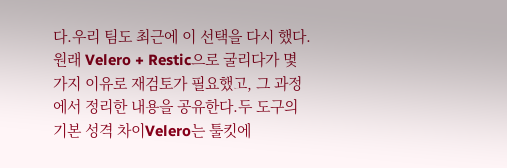다.우리 팀도 최근에 이 선택을 다시 했다. 원래 Velero + Restic으로 굴리다가 몇 가지 이유로 재검토가 필요했고, 그 과정에서 정리한 내용을 공유한다.두 도구의 기본 성격 차이Velero는 툴킷에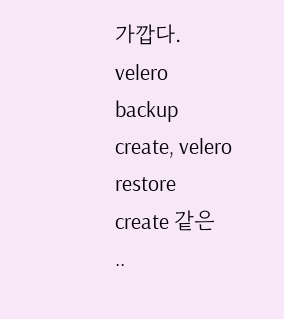가깝다. velero backup create, velero restore create 같은 ..